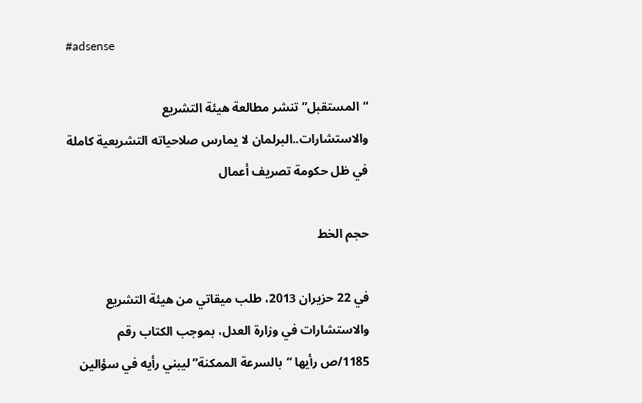#adsense

“المستقبل” تنشر مطالعة هيئة التشريع والاستشارات..البرلمان لا يمارس صلاحياته التشريعية كاملة في ظل حكومة تصريف أعمال

حجم الخط

في 22 حزيران 2013، طلب ميقاتي من هيئة التشريع والاستشارات في وزارة العدل، بموجب الكتاب رقم 1185/ص رأيها “بالسرعة الممكنة” ليبني رأيه في سؤالين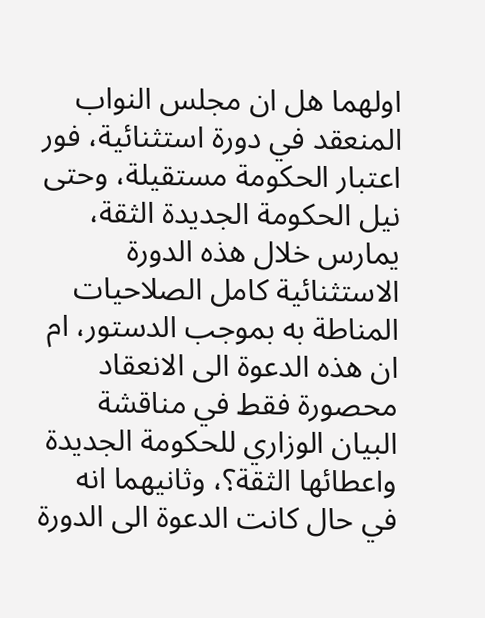اولهما هل ان مجلس النواب المنعقد في دورة استثنائية، فور اعتبار الحكومة مستقيلة، وحتى نيل الحكومة الجديدة الثقة، يمارس خلال هذه الدورة الاستثنائية كامل الصلاحيات المناطة به بموجب الدستور، ام ان هذه الدعوة الى الانعقاد محصورة فقط في مناقشة البيان الوزاري للحكومة الجديدة واعطائها الثقة؟، وثانيهما انه في حال كانت الدعوة الى الدورة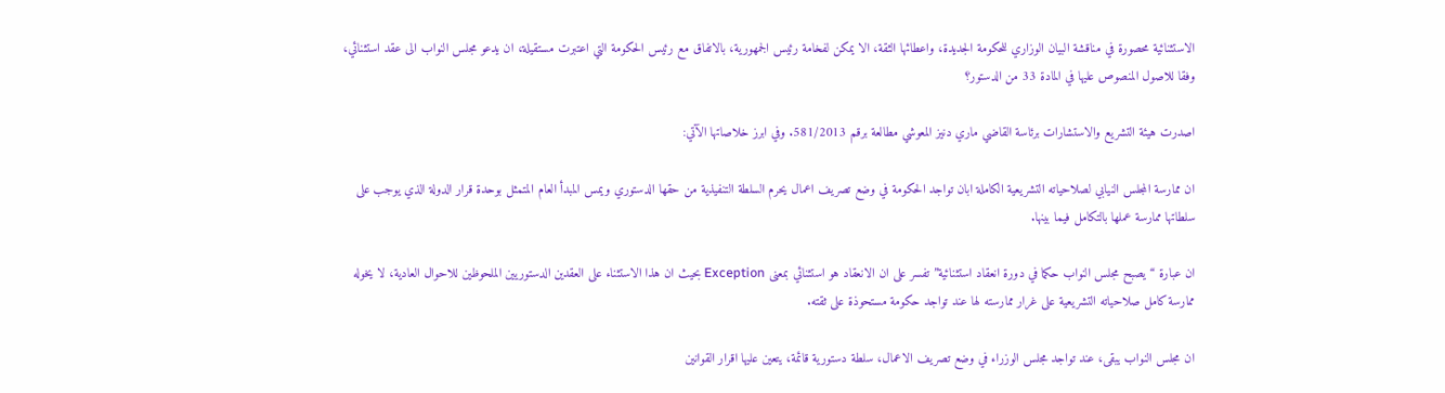الاستثنائية محصورة في مناقشة البيان الوزاري للحكومة الجديدة، واعطائها الثقة، الا يمكن لفخامة رئيس الجمهورية، بالاتفاق مع رئيس الحكومة التي اعتبرت مستقيلة، ان يدعو مجلس النواب الى عقد استثنائي، وفقا للاصول المنصوص عليها في المادة 33 من الدستور؟

اصدرت هيئة التشريع والاستشارات برئاسة القاضي ماري دنيز المعوشي مطالعة برقم 581/2013. وفي ابرز خلاصاتها الآتي:

ان ممارسة المجلس النيابي لصلاحياته التشريعية الكاملة ابان تواجد الحكومة في وضع تصريف اعمال يحرم السلطة التنفيذية من حقها الدستوري ويمس المبدأ العام المتمثل بوحدة قرار الدولة الذي يوجب على سلطاتها ممارسة عملها بالتكامل فيما بينها.

ان عبارة “يصبح مجلس النواب حكما في دورة انعقاد استثنائية” تفسر على ان الانعقاد هو استثنائي بمعنى Exception بحيث ان هذا الاستثناء على العقدين الدستوريين الملحوظين للاحوال العادية، لا يخوله ممارسة كامل صلاحياته التشريعية على غرار ممارسته لها عند تواجد حكومة مستحوذة على ثقته.

ان مجلس النواب يبقى، عند تواجد مجلس الوزراء في وضع تصريف الاعمال، سلطة دستورية قائمة، يتعين عليها اقرار القوانين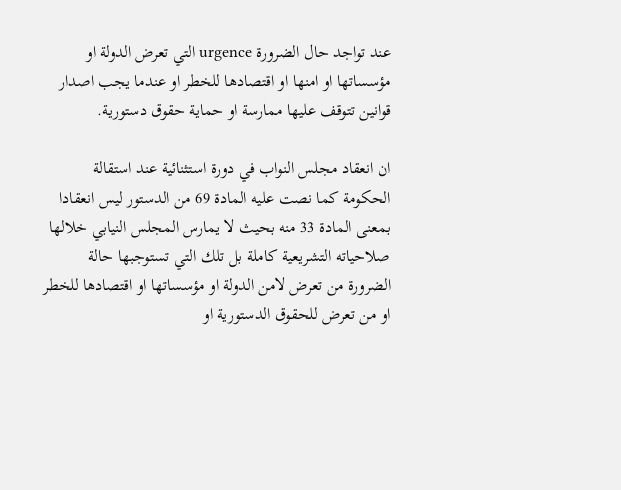عند تواجد حال الضرورة urgence التي تعرض الدولة او مؤسساتها او امنها او اقتصادها للخطر او عندما يجب اصدار قوانين تتوقف عليها ممارسة او حماية حقوق دستورية.

ان انعقاد مجلس النواب في دورة استثنائية عند استقالة الحكومة كما نصت عليه المادة 69 من الدستور ليس انعقادا بمعنى المادة 33 منه بحيث لا يمارس المجلس النيابي خلالها صلاحياته التشريعية كاملة بل تلك التي تستوجبها حالة الضرورة من تعرض لامن الدولة او مؤسساتها او اقتصادها للخطر او من تعرض للحقوق الدستورية او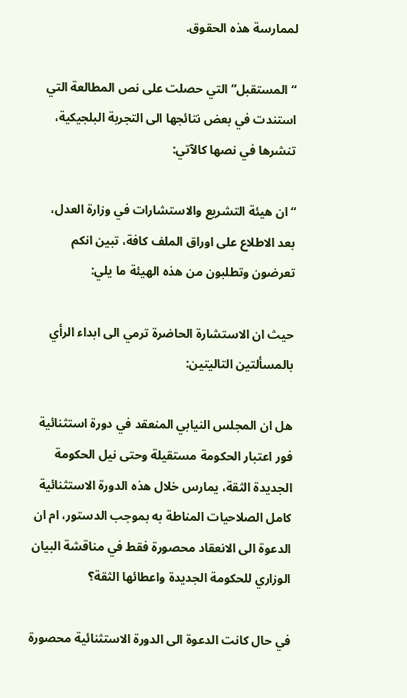لممارسة هذه الحقوق.

“المستقبل” التي حصلت على نص المطالعة التي استندت في بعض نتائجها الى التجربة البلجيكية، تنشرها في نصها كالآتي:

“ان هيئة التشريع والاستشارات في وزارة العدل، بعد الاطلاع على اوراق الملف كافة، تبين انكم تعرضون وتطلبون من هذه الهيئة ما يلي:

حيث ان الاستشارة الحاضرة ترمي الى ابداء الرأي بالمسألتين التاليتين:

هل ان المجلس النيابي المنعقد في دورة استثنائية فور اعتبار الحكومة مستقيلة وحتى نيل الحكومة الجديدة الثقة، يمارس خلال هذه الدورة الاستثنائية كامل الصلاحيات المناطة به بموجب الدستور، ام ان الدعوة الى الانعقاد محصورة فقط في مناقشة البيان الوزاري للحكومة الجديدة واعطائها الثقة؟

في حال كانت الدعوة الى الدورة الاستثنائية محصورة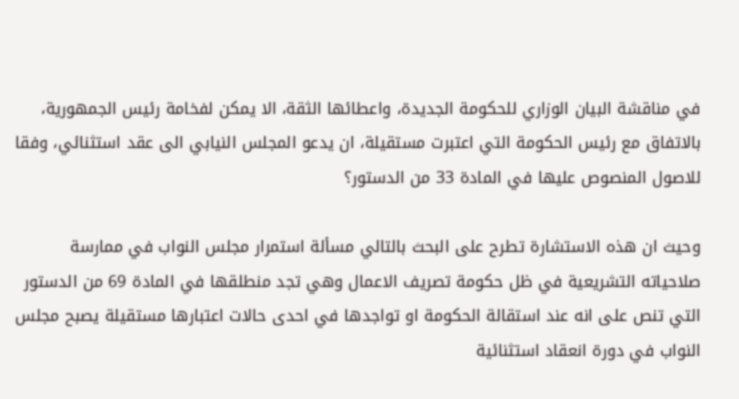في مناقشة البيان الوزاري للحكومة الجديدة، واعطائها الثقة، الا يمكن لفخامة رئيس الجمهورية، بالاتفاق مع رئيس الحكومة التي اعتبرت مستقيلة، ان يدعو المجلس النيابي الى عقد استثنائي، وفقا للاصول المنصوص عليها في المادة 33 من الدستور؟

وحيث ان هذه الاستشارة تطرح على البحث بالتالي مسألة استمرار مجلس النواب في ممارسة صلاحياته التشريعية في ظل حكومة تصريف الاعمال وهي تجد منطلقها في المادة 69 من الدستور التي تنص على انه عند استقالة الحكومة او تواجدها في احدى حالات اعتبارها مستقيلة يصبح مجلس النواب في دورة انعقاد استثنائية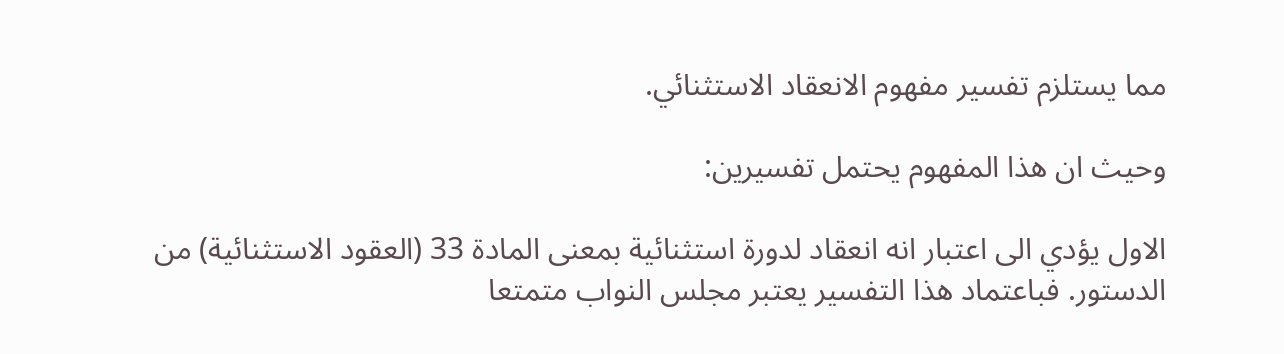مما يستلزم تفسير مفهوم الانعقاد الاستثنائي.

وحيث ان هذا المفهوم يحتمل تفسيرين:

الاول يؤدي الى اعتبار انه انعقاد لدورة استثنائية بمعنى المادة 33 (العقود الاستثنائية) من الدستور. فباعتماد هذا التفسير يعتبر مجلس النواب متمتعا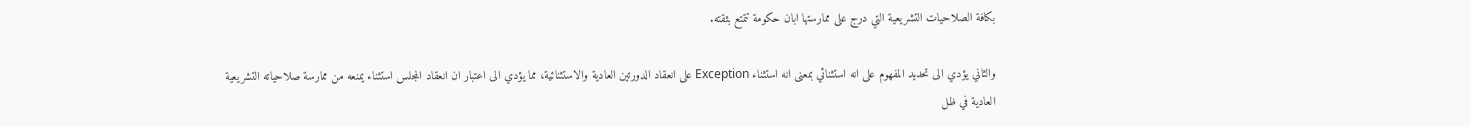بكافة الصلاحيات التشريعية التي درج على ممارستها ابان حكومة تتمتع بثقته.

والثاني يؤدي الى تحديد المفهوم على انه استثنائي بمعنى انه استثناء Exception على انعقاد الدورتين العادية والاستثنائية، مما يؤدي الى اعتبار ان انعقاد المجلس استثناء يمنعه من ممارسة صلاحياته التشريعية العادية في ظل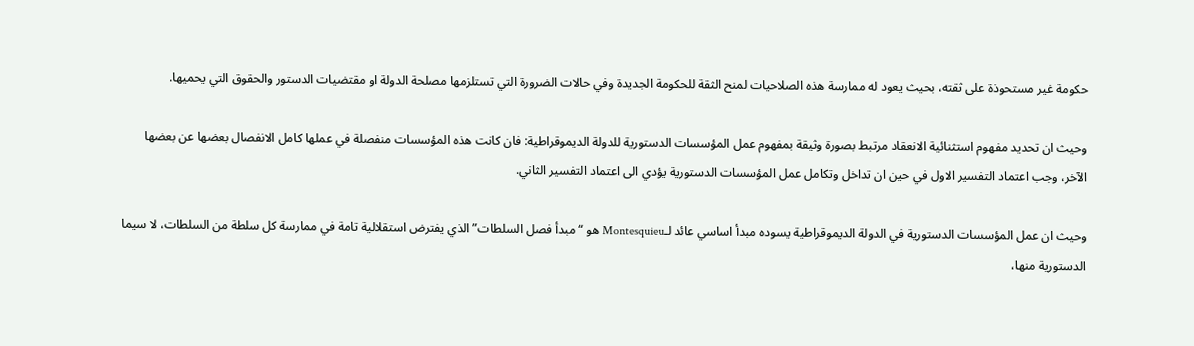حكومة غير مستحوذة على ثقته، بحيث يعود له ممارسة هذه الصلاحيات لمنح الثقة للحكومة الجديدة وفي حالات الضرورة التي تستلزمها مصلحة الدولة او مقتضيات الدستور والحقوق التي يحميها.

وحيث ان تحديد مفهوم استثنائية الانعقاد مرتبط بصورة وثيقة بمفهوم عمل المؤسسات الدستورية للدولة الديموقراطية: فان كانت هذه المؤسسات منفصلة في عملها كامل الانفصال بعضها عن بعضها الآخر، وجب اعتماد التفسير الاول في حين ان تداخل وتكامل عمل المؤسسات الدستورية يؤدي الى اعتماد التفسير الثاني.

وحيث ان عمل المؤسسات الدستورية في الدولة الديموقراطية يسوده مبدأ اساسي عائد لـMontesquieu هو “مبدأ فصل السلطات” الذي يفترض استقلالية تامة في ممارسة كل سلطة من السلطات، لا سيما الدستورية منها،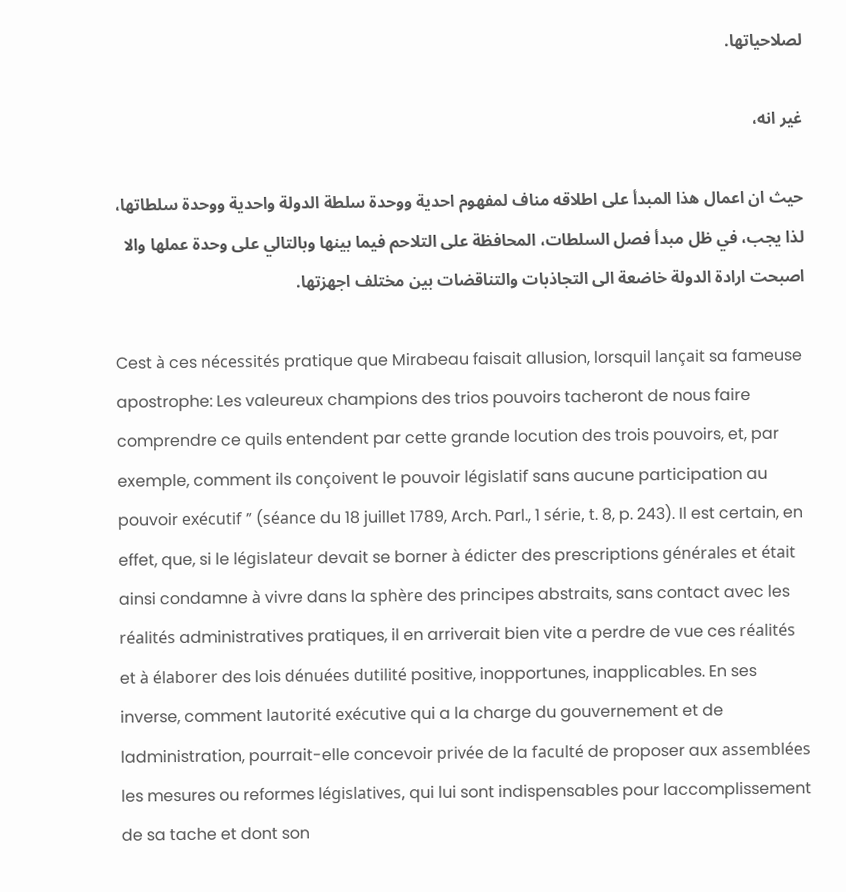لصلاحياتها.

غير انه،

حيث ان اعمال هذا المبدأ على اطلاقه مناف لمفهوم احدية ووحدة سلطة الدولة واحدية ووحدة سلطاتها، لذا يجب، في ظل مبدأ فصل السلطات، المحافظة على التلاحم فيما بينها وبالتالي على وحدة عملها والا اصبحت ارادة الدولة خاضعة الى التجاذبات والتناقضات بين مختلف اجهزتها.

Cest à ces nécessités pratique que Mirabeau faisait allusion, lorsquil lançait sa fameuse apostrophe: Les valeureux champions des trios pouvoirs tacheront de nous faire comprendre ce quils entendent par cette grande locution des trois pouvoirs, et, par exemple, comment ils conçoivent le pouvoir législatif sans aucune participation au pouvoir exécutif ” (séance du 18 juillet 1789, Arch. Parl., 1 série, t. 8, p. 243). Il est certain, en effet, que, si le législateur devait se borner à édicter des prescriptions générales et était ainsi condamne à vivre dans la sphère des principes abstraits, sans contact avec les réalités administratives pratiques, il en arriverait bien vite a perdre de vue ces réalités et à élaborer des lois dénuées dutilité positive, inopportunes, inapplicables. En ses inverse, comment lautorité exécutive qui a la charge du gouvernement et de ladministration, pourrait-elle concevoir privée de la faculté de proposer aux assemblées les mesures ou reformes législatives, qui lui sont indispensables pour laccomplissement de sa tache et dont son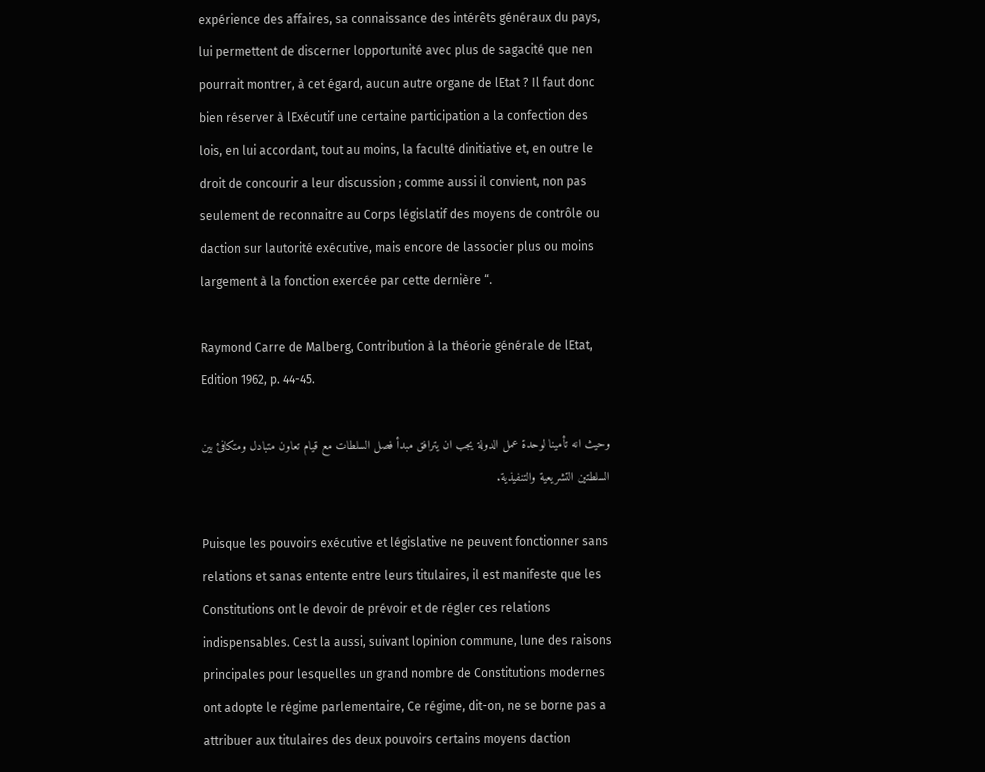expérience des affaires, sa connaissance des intérêts généraux du pays, lui permettent de discerner lopportunité avec plus de sagacité que nen pourrait montrer, à cet égard, aucun autre organe de lEtat ? Il faut donc bien réserver à lExécutif une certaine participation a la confection des lois, en lui accordant, tout au moins, la faculté dinitiative et, en outre le droit de concourir a leur discussion ; comme aussi il convient, non pas seulement de reconnaitre au Corps législatif des moyens de contrôle ou daction sur lautorité exécutive, mais encore de lassocier plus ou moins largement à la fonction exercée par cette dernière “.

Raymond Carre de Malberg, Contribution à la théorie générale de lEtat, Edition 1962, p. 44-45.

وحيث انه تأمينا لوحدة عمل الدولة يجب ان يترافق مبدأ فصل السلطات مع قيام تعاون متبادل ومتكافئ بين السلطتين التشريعية والتنفيذية.

Puisque les pouvoirs exécutive et législative ne peuvent fonctionner sans relations et sanas entente entre leurs titulaires, il est manifeste que les Constitutions ont le devoir de prévoir et de régler ces relations indispensables. Cest la aussi, suivant lopinion commune, lune des raisons principales pour lesquelles un grand nombre de Constitutions modernes ont adopte le régime parlementaire, Ce régime, dit-on, ne se borne pas a attribuer aux titulaires des deux pouvoirs certains moyens daction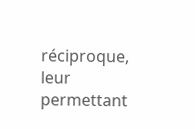réciproque, leur permettant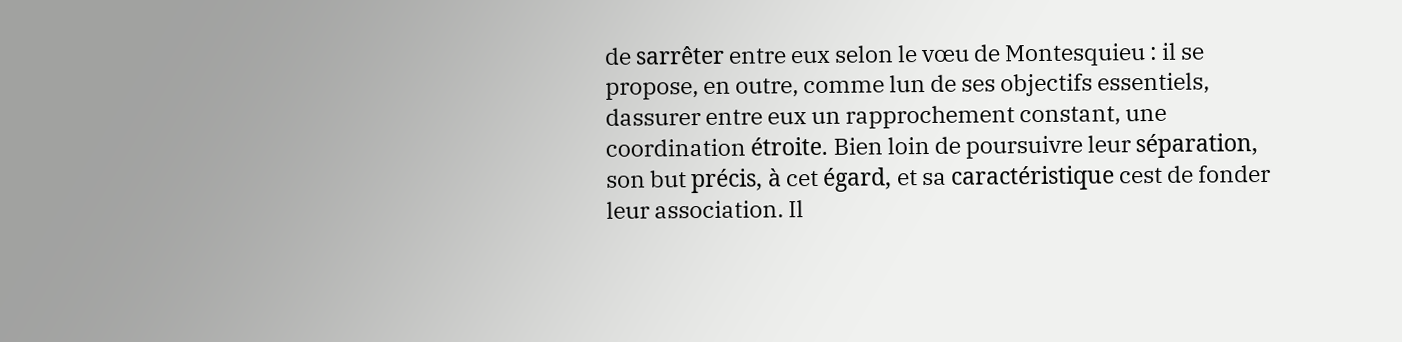de sarrêter entre eux selon le vœu de Montesquieu : il se propose, en outre, comme lun de ses objectifs essentiels, dassurer entre eux un rapprochement constant, une coordination étroite. Bien loin de poursuivre leur séparation, son but précis, à cet égard, et sa caractéristique cest de fonder leur association. Il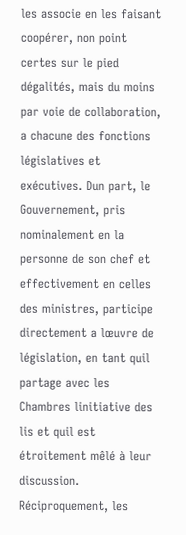les associe en les faisant coopérer, non point certes sur le pied dégalités, mais du moins par voie de collaboration, a chacune des fonctions législatives et exécutives. Dun part, le Gouvernement, pris nominalement en la personne de son chef et effectivement en celles des ministres, participe directement a lœuvre de législation, en tant quil partage avec les Chambres linitiative des lis et quil est étroitement mêlé à leur discussion. Réciproquement, les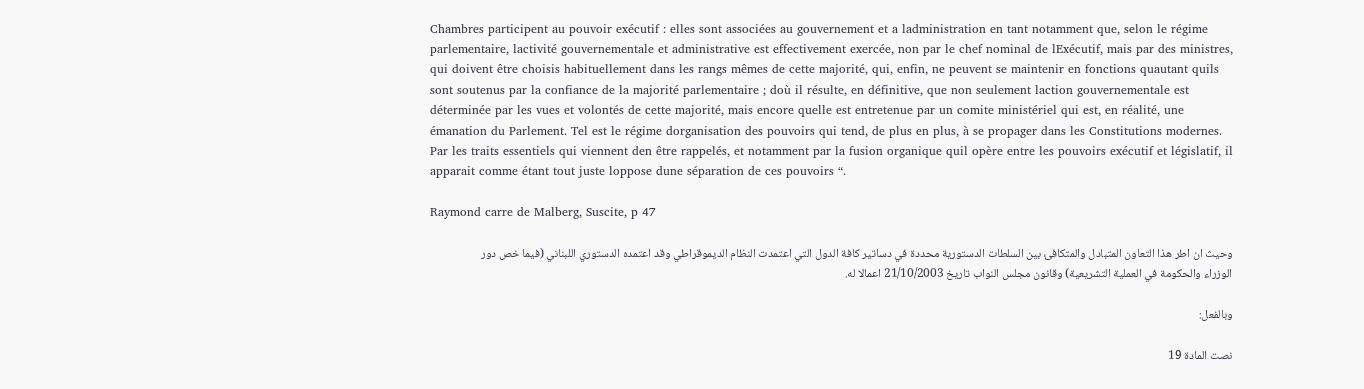Chambres participent au pouvoir exécutif : elles sont associées au gouvernement et a ladministration en tant notamment que, selon le régime parlementaire, lactivité gouvernementale et administrative est effectivement exercée, non par le chef nominal de lExécutif, mais par des ministres, qui doivent être choisis habituellement dans les rangs mêmes de cette majorité, qui, enfin, ne peuvent se maintenir en fonctions quautant quils sont soutenus par la confiance de la majorité parlementaire ; doù il résulte, en définitive, que non seulement laction gouvernementale est déterminée par les vues et volontés de cette majorité, mais encore quelle est entretenue par un comite ministériel qui est, en réalité, une émanation du Parlement. Tel est le régime dorganisation des pouvoirs qui tend, de plus en plus, à se propager dans les Constitutions modernes. Par les traits essentiels qui viennent den être rappelés, et notamment par la fusion organique quil opère entre les pouvoirs exécutif et législatif, il apparait comme étant tout juste loppose dune séparation de ces pouvoirs “.

Raymond carre de Malberg, Suscite, p 47

وحيث ان اطر هذا التعاون المتبادل والمتكافئ بين السلطات الدستورية محددة في دساتير كافة الدول التي اعتمدت النظام الديموقراطي وقد اعتمده الدستوري اللبناني (فيما خص دور الوزراء والحكومة في العملية التشريعية) وقانون مجلس النواب تاريخ 21/10/2003 اعمالا له.

وبالفعل:

نصت المادة 19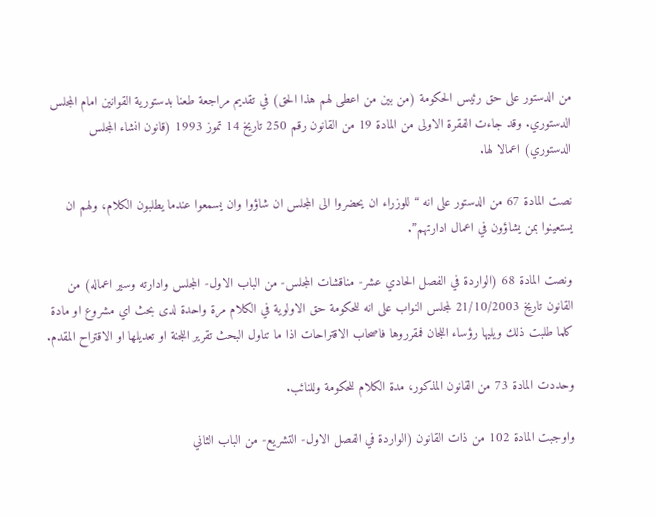من الدستور على حق رئيس الحكومة (من بين من اعطى لهم هذا الحق) في تقديم مراجعة طعنا بدستورية القوانين امام المجلس الدستوري. وقد جاءت الفقرة الاولى من المادة 19 من القانون رقم 250 تاريخ 14 تموز 1993 (قانون انشاء المجلس الدستوري) اعمالا لها.

نصت المادة 67 من الدستور على انه “للوزراء ان يحضروا الى المجلس ان شاؤوا وان يسمعوا عندما يطلبون الكلام، ولهم ان يستعينوا بمن يشاؤون في اعمال ادارتهم”.

ونصت المادة 68 (الواردة في الفصل الحادي عشر- مناقشات المجلس- من الباب الاول- المجلس وادارته وسير اعماله) من القانون تاريخ 21/10/2003 لمجلس النواب على انه للحكومة حق الاولوية في الكلام مرة واحدة لدى بحث اي مشروع او مادة كلما طلبت ذلك ويليها رؤساء اللجان فمقرروها فاصحاب الاقتراحات اذا ما تناول البحث تقرير اللجنة او تعديلها او الاقتراح المقدم.

وحددت المادة 73 من القانون المذكور، مدة الكلام للحكومة وللنائب.

واوجبت المادة 102 من ذات القانون (الواردة في الفصل الاول- التشريع- من الباب الثاني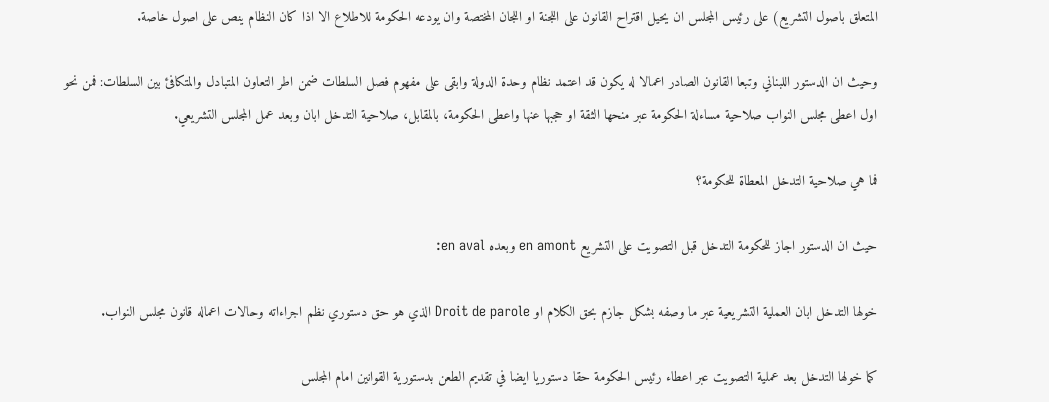المتعلق باصول التشريع) على رئيس المجلس ان يحيل اقتراح القانون على اللجنة او اللجان المختصة وان يودعه الحكومة للاطلاع الا اذا كان النظام ينص على اصول خاصة.

وحيث ان الدستور اللبناني وتبعا القانون الصادر اعمالا له يكون قد اعتمد نظام وحدة الدولة وابقى على مفهوم فصل السلطات ضمن اطر التعاون المتبادل والمتكافئ بين السلطات: فمن نحو اول اعطى مجلس النواب صلاحية مساءلة الحكومة عبر منحها الثقة او حجبها عنها واعطى الحكومة، بالمقابل، صلاحية التدخل ابان وبعد عمل المجلس التشريعي.

فما هي صلاحية التدخل المعطاة للحكومة؟

حيث ان الدستور اجاز للحكومة التدخل قبل التصويت على التشريع en amont وبعده en aval:

خولها التدخل ابان العملية التشريعية عبر ما وصفه بشكل جازم بحق الكلام او Droit de parole الذي هو حق دستوري نظم اجراءاته وحالات اعماله قانون مجلس النواب.

كما خولها التدخل بعد عملية التصويت عبر اعطاء رئيس الحكومة حقا دستوريا ايضا في تقديم الطعن بدستورية القوانين امام المجلس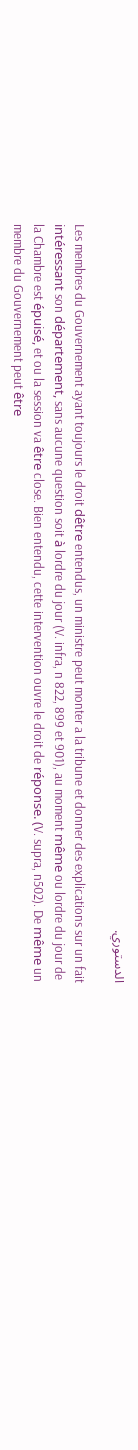الدستوري.

Les membres du Gouvernement ayant toujours le droit dêtre entendus, un ministre peut monter a la tribune et donner des explications sur un fait intéressant son département, sans aucune question soit à lordre du jour (V. infra, n 822, 899 et 901), au moment même ou lordre du jour de la Chambre est épuisé, et ou la session va être close. Bien entendu, cette intervention ouvre le droit de réponse. (V. supra, n502). De même un membre du Gouvernement peut être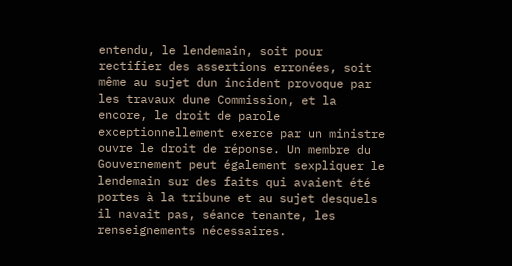entendu, le lendemain, soit pour rectifier des assertions erronées, soit même au sujet dun incident provoque par les travaux dune Commission, et la encore, le droit de parole exceptionnellement exerce par un ministre ouvre le droit de réponse. Un membre du Gouvernement peut également sexpliquer le lendemain sur des faits qui avaient été portes à la tribune et au sujet desquels il navait pas, séance tenante, les renseignements nécessaires.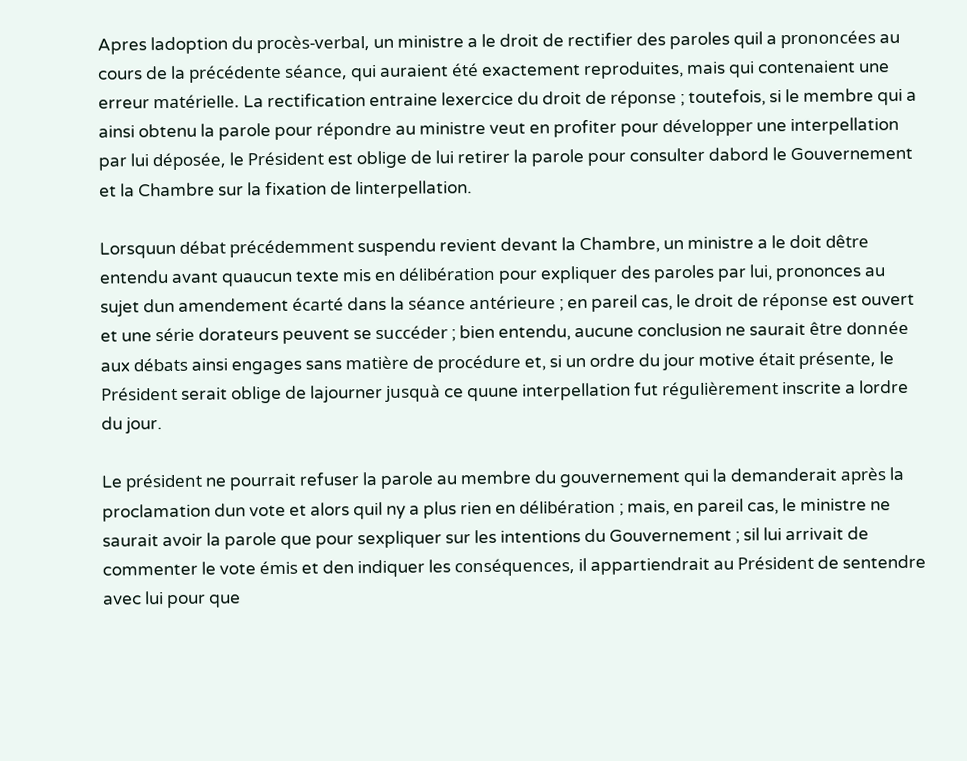Apres ladoption du procès-verbal, un ministre a le droit de rectifier des paroles quil a prononcées au cours de la précédente séance, qui auraient été exactement reproduites, mais qui contenaient une erreur matérielle. La rectification entraine lexercice du droit de réponse ; toutefois, si le membre qui a ainsi obtenu la parole pour répondre au ministre veut en profiter pour développer une interpellation par lui déposée, le Président est oblige de lui retirer la parole pour consulter dabord le Gouvernement et la Chambre sur la fixation de linterpellation.

Lorsquun débat précédemment suspendu revient devant la Chambre, un ministre a le doit dêtre entendu avant quaucun texte mis en délibération pour expliquer des paroles par lui, prononces au sujet dun amendement écarté dans la séance antérieure ; en pareil cas, le droit de réponse est ouvert et une série dorateurs peuvent se succéder ; bien entendu, aucune conclusion ne saurait être donnée aux débats ainsi engages sans matière de procédure et, si un ordre du jour motive était présente, le Président serait oblige de lajourner jusquà ce quune interpellation fut régulièrement inscrite a lordre du jour.

Le président ne pourrait refuser la parole au membre du gouvernement qui la demanderait après la proclamation dun vote et alors quil ny a plus rien en délibération ; mais, en pareil cas, le ministre ne saurait avoir la parole que pour sexpliquer sur les intentions du Gouvernement ; sil lui arrivait de commenter le vote émis et den indiquer les conséquences, il appartiendrait au Président de sentendre avec lui pour que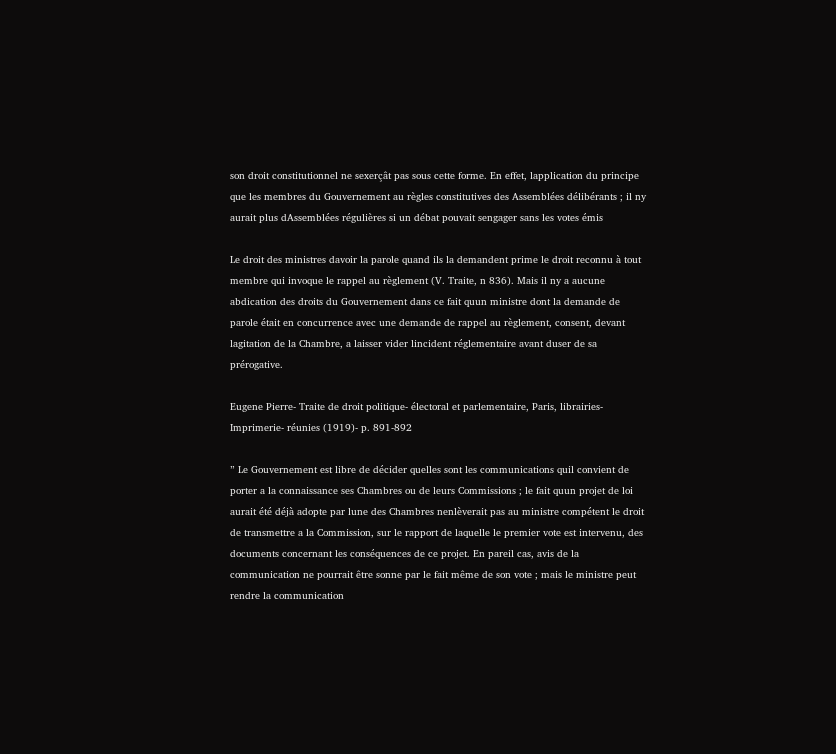son droit constitutionnel ne sexerçât pas sous cette forme. En effet, lapplication du principe que les membres du Gouvernement au règles constitutives des Assemblées délibérants ; il ny aurait plus dAssemblées régulières si un débat pouvait sengager sans les votes émis

Le droit des ministres davoir la parole quand ils la demandent prime le droit reconnu à tout membre qui invoque le rappel au règlement (V. Traite, n 836). Mais il ny a aucune abdication des droits du Gouvernement dans ce fait quun ministre dont la demande de parole était en concurrence avec une demande de rappel au règlement, consent, devant lagitation de la Chambre, a laisser vider lincident réglementaire avant duser de sa prérogative.

Eugene Pierre- Traite de droit politique- électoral et parlementaire, Paris, librairies- Imprimerie- réunies (1919)- p. 891-892

” Le Gouvernement est libre de décider quelles sont les communications quil convient de porter a la connaissance ses Chambres ou de leurs Commissions ; le fait quun projet de loi aurait été déjà adopte par lune des Chambres nenlèverait pas au ministre compétent le droit de transmettre a la Commission, sur le rapport de laquelle le premier vote est intervenu, des documents concernant les conséquences de ce projet. En pareil cas, avis de la communication ne pourrait être sonne par le fait même de son vote ; mais le ministre peut rendre la communication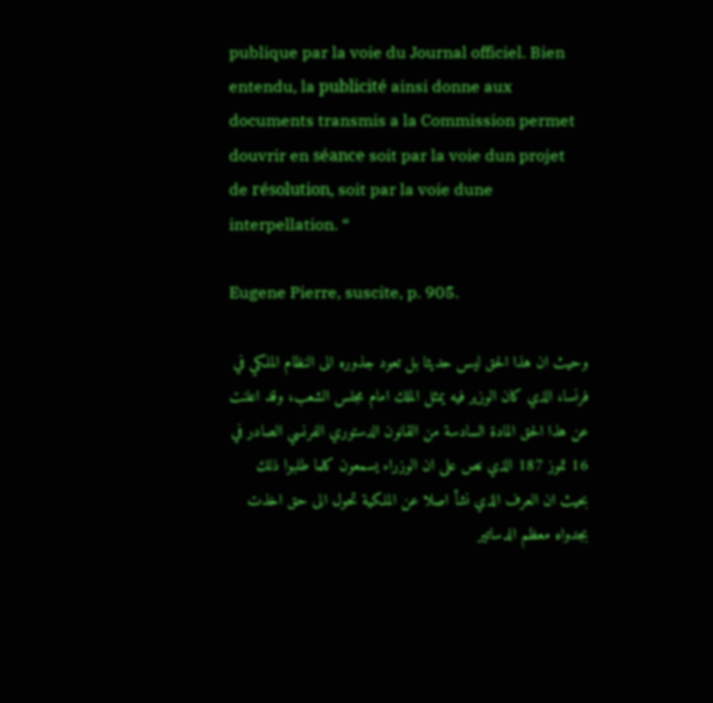publique par la voie du Journal officiel. Bien entendu, la publicité ainsi donne aux documents transmis a la Commission permet douvrir en séance soit par la voie dun projet de résolution, soit par la voie dune interpellation. “

Eugene Pierre, suscite, p. 905.

وحيث ان هذا الحق ليس حديثا بل تعود جذوره الى النظام الملكي في فرنسا، الذي كان الوزير فيه يمثل الملك امام مجلس الشعب، وقد اعلنت عن هذا الحق المادة السادسة من القانون الدستوري الفرنسي الصادر في 16 تموز 187 الذي نص على ان الوزراء يسمعون كلما طلبوا ذلك بحيث ان العرف الذي نشأ اصلا عن الملكية تحول الى حق اخذت بجدواه معظم الدساتير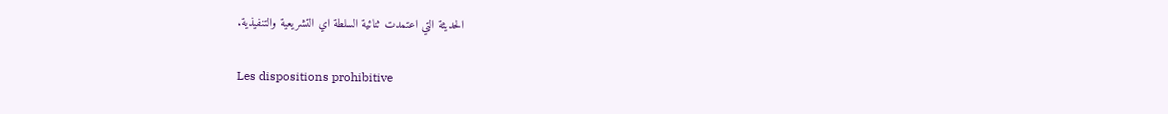الحديثة التي اعتمدت ثنائية السلطة اي التشريعية والتنفيذية.

Les dispositions prohibitive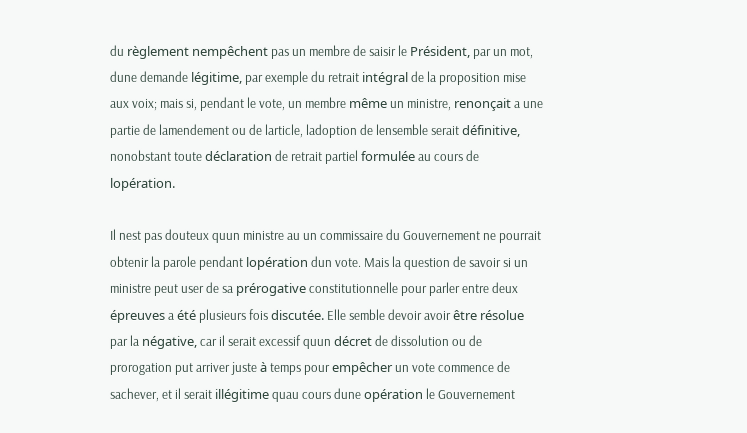du règlement nempêchent pas un membre de saisir le Président, par un mot, dune demande légitime, par exemple du retrait intégral de la proposition mise aux voix; mais si, pendant le vote, un membre même un ministre, renonçait a une partie de lamendement ou de larticle, ladoption de lensemble serait définitive, nonobstant toute déclaration de retrait partiel formulée au cours de lopération.

Il nest pas douteux quun ministre au un commissaire du Gouvernement ne pourrait obtenir la parole pendant lopération dun vote. Mais la question de savoir si un ministre peut user de sa prérogative constitutionnelle pour parler entre deux épreuves a été plusieurs fois discutée. Elle semble devoir avoir être résolue par la négative, car il serait excessif quun décret de dissolution ou de prorogation put arriver juste à temps pour empêcher un vote commence de sachever, et il serait illégitime quau cours dune opération le Gouvernement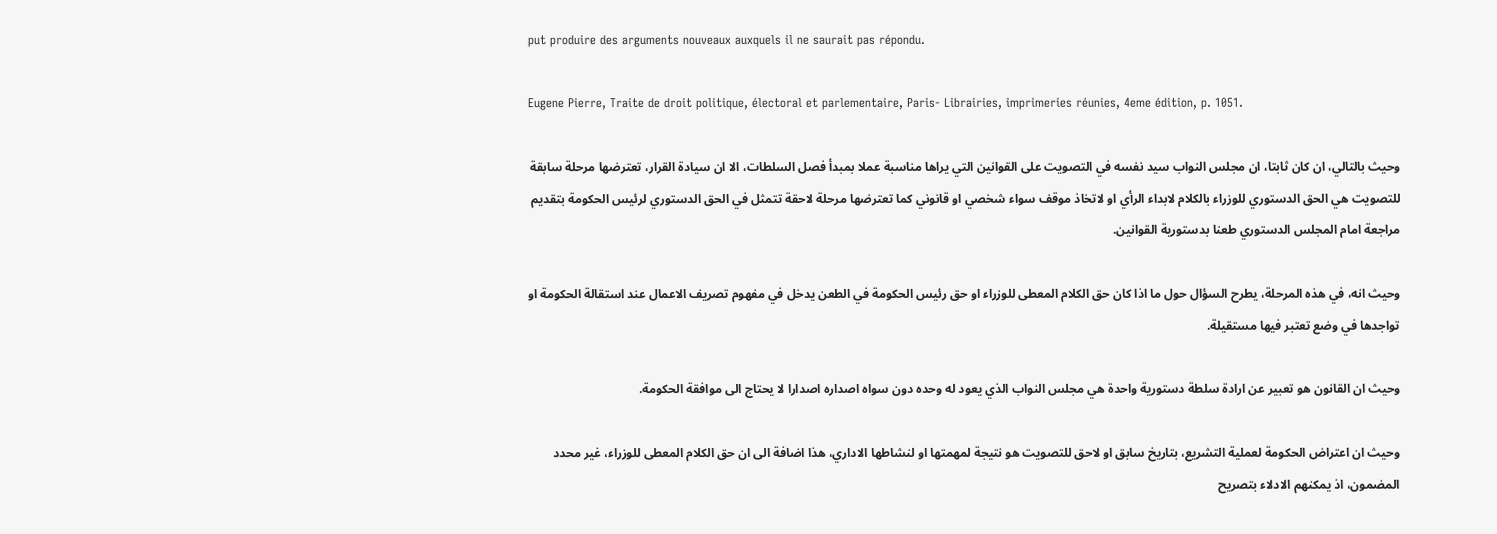put produire des arguments nouveaux auxquels il ne saurait pas répondu.

Eugene Pierre, Traite de droit politique, électoral et parlementaire, Paris- Librairies, imprimeries réunies, 4eme édition, p. 1051.

وحيث بالتالي، ان كان ثابتا، ان مجلس النواب سيد نفسه في التصويت على القوانين التي يراها مناسبة عملا بمبدأ فصل السلطات، الا ان سيادة القرار، تعترضها مرحلة سابقة للتصويت هي الحق الدستوري للوزراء بالكلام لابداء الرأي او لاتخاذ موقف سواء شخصي او قانوني كما تعترضها مرحلة لاحقة تتمثل في الحق الدستوري لرئيس الحكومة بتقديم مراجعة امام المجلس الدستوري طعنا بدستورية القوانين.

وحيث انه، في هذه المرحلة، يطرح السؤال حول ما اذا كان حق الكلام المعطى للوزراء او حق رئيس الحكومة في الطعن يدخل في مفهوم تصريف الاعمال عند استقالة الحكومة او تواجدها في وضع تعتبر فيها مستقيلة.

وحيث ان القانون هو تعبير عن ارادة سلطة دستورية واحدة هي مجلس النواب الذي يعود له وحده دون سواه اصداره اصدارا لا يحتاج الى موافقة الحكومة.

وحيث ان اعتراض الحكومة لعملية التشريع، بتاريخ سابق او لاحق للتصويت هو نتيجة لمهمتها او لنشاطها الاداري، هذا اضافة الى ان حق الكلام المعطى للوزراء، غير محدد المضمون، اذ يمكنهم الادلاء بتصريح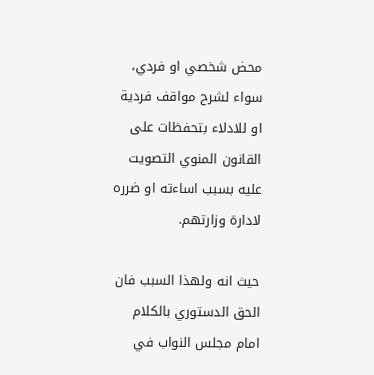محض شخصي او فردي، سواء لشرح مواقف فردية او للادلاء بتحفظات على القانون المنوي التصويت عليه بسبب اساءته او ضرره لادارة وزارتهم.

حيث انه ولهذا السبب فان الحق الدستوري بالكلام امام مجلس النواب في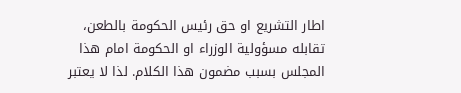اطار التشريع او حق رئيس الحكومة بالطعن، تقابله مسؤولية الوزراء او الحكومة امام هذا المجلس بسبب مضمون هذا الكلام. لذا لا يعتبر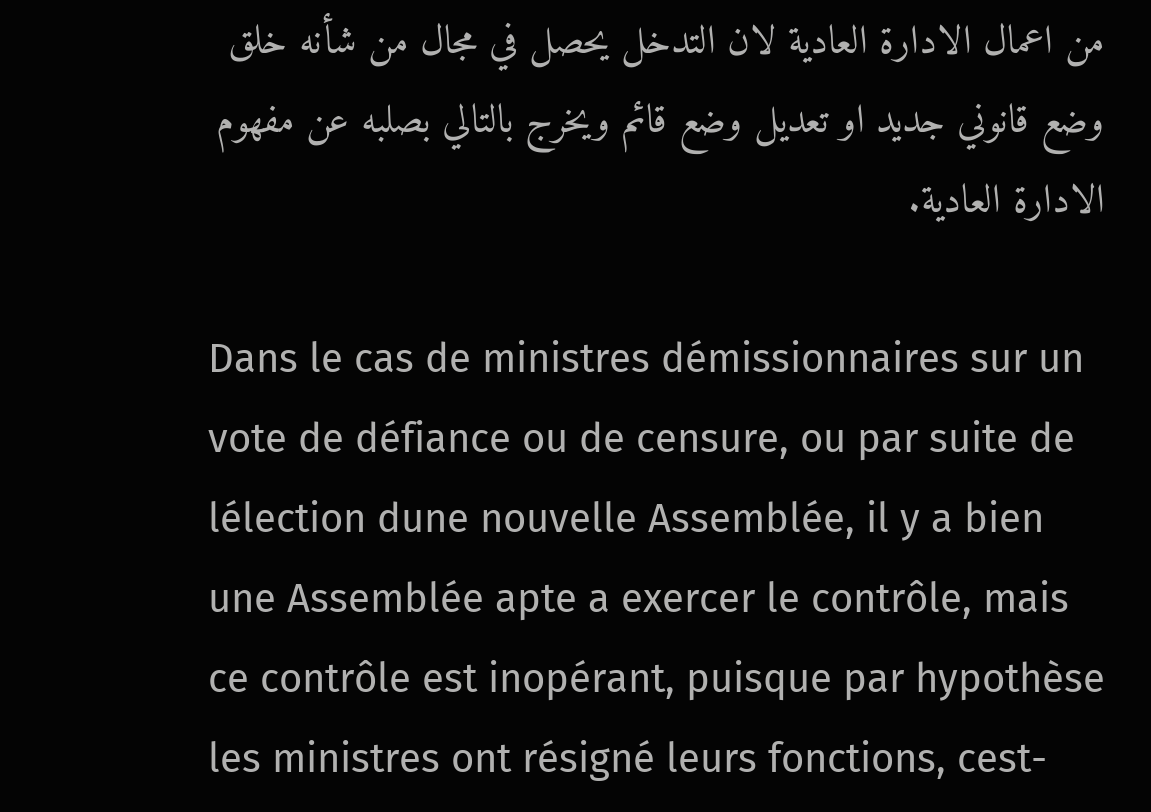من اعمال الادارة العادية لان التدخل يحصل في مجال من شأنه خلق وضع قانوني جديد او تعديل وضع قائم ويخرج بالتالي بصلبه عن مفهوم الادارة العادية.

Dans le cas de ministres démissionnaires sur un vote de défiance ou de censure, ou par suite de lélection dune nouvelle Assemblée, il y a bien une Assemblée apte a exercer le contrôle, mais ce contrôle est inopérant, puisque par hypothèse les ministres ont résigné leurs fonctions, cest-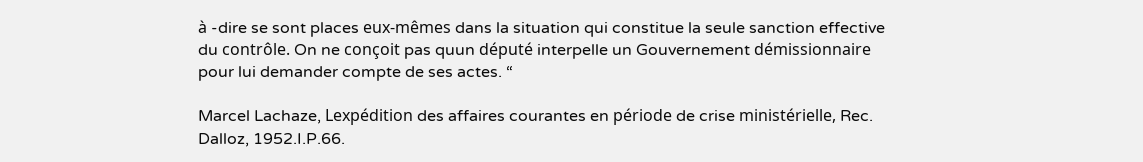à -dire se sont places eux-mêmes dans la situation qui constitue la seule sanction effective du contrôle. On ne conçoit pas quun député interpelle un Gouvernement démissionnaire pour lui demander compte de ses actes. “

Marcel Lachaze, Lexpédition des affaires courantes en période de crise ministérielle, Rec. Dalloz, 1952.I.P.66.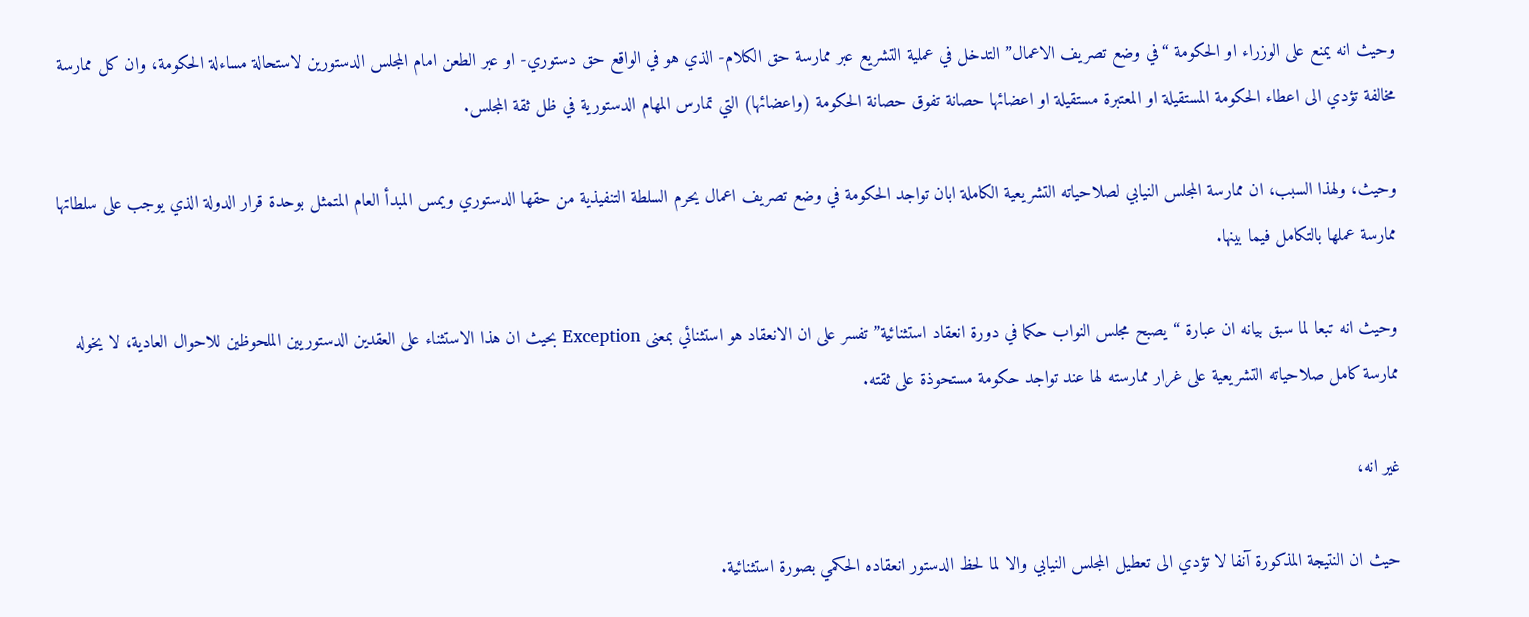وحيث انه يمنع على الوزراء او الحكومة “في وضع تصريف الاعمال” التدخل في عملية التشريع عبر ممارسة حق الكلام- الذي هو في الواقع حق دستوري- او عبر الطعن امام المجلس الدستورين لاستحالة مساءلة الحكومة، وان كل ممارسة مخالفة تؤدي الى اعطاء الحكومة المستقيلة او المعتبرة مستقيلة او اعضائها حصانة تفوق حصانة الحكومة (واعضائها) التي تمارس المهام الدستورية في ظل ثقة المجلس.

وحيث، ولهذا السبب، ان ممارسة المجلس النيابي لصلاحياته التشريعية الكاملة ابان تواجد الحكومة في وضع تصريف اعمال يحرم السلطة التنفيذية من حقها الدستوري ويمس المبدأ العام المتمثل بوحدة قرار الدولة الذي يوجب على سلطاتها ممارسة عملها بالتكامل فيما بينها.

وحيث انه تبعا لما سبق بيانه ان عبارة “يصبح مجلس النواب حكما في دورة انعقاد استثنائية” تفسر على ان الانعقاد هو استثنائي بمعنى Exception بحيث ان هذا الاستثناء على العقدين الدستوريين الملحوظين للاحوال العادية، لا يخوله ممارسة كامل صلاحياته التشريعية على غرار ممارسته لها عند تواجد حكومة مستحوذة على ثقته.

غير انه،

حيث ان النتيجة المذكورة آنفا لا تؤدي الى تعطيل المجلس النيابي والا لما لحظ الدستور انعقاده الحكمي بصورة استثنائية.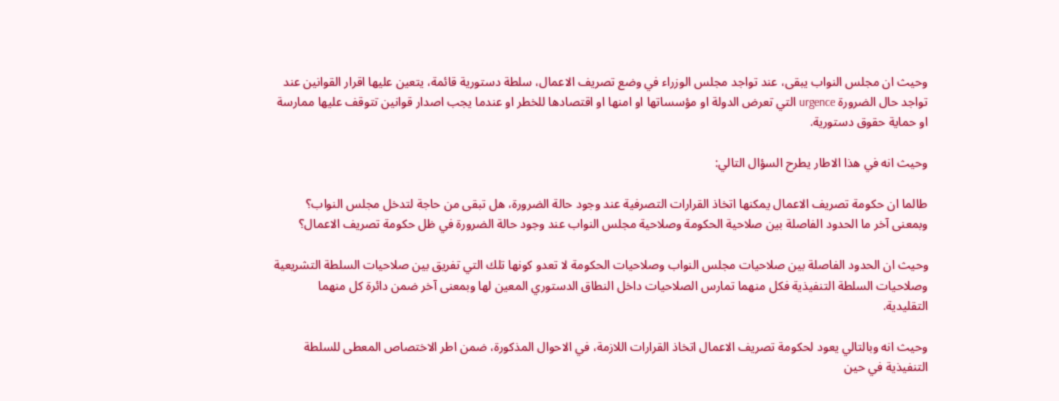وحيث ان مجلس النواب يبقى، عند تواجد مجلس الوزراء في وضع تصريف الاعمال، سلطة دستورية قائمة، يتعين عليها اقرار القوانين عند تواجد حال الضرورة urgence التي تعرض الدولة او مؤسساتها او امنها او اقتصادها للخطر او عندما يجب اصدار قوانين تتوقف عليها ممارسة او حماية حقوق دستورية.

وحيث انه في هذا الاطار يطرح السؤال التالي:

طالما ان حكومة تصريف الاعمال يمكنها اتخاذ القرارات التصرفية عند وجود حالة الضرورة، هل تبقى من حاجة لتدخل مجلس النواب؟ وبمعنى آخر ما الحدود الفاصلة بين صلاحية الحكومة وصلاحية مجلس النواب عند وجود حالة الضرورة في ظل حكومة تصريف الاعمال؟

وحيث ان الحدود الفاصلة بين صلاحيات مجلس النواب وصلاحيات الحكومة لا تعدو كونها تلك التي تفريق بين صلاحيات السلطة التشريعية وصلاحيات السلطة التنفيذية فكل منهما تمارس الصلاحيات داخل النطاق الدستوري المعين لها وبمعنى آخر ضمن دائرة كل منهما التقليدية.

وحيث انه وبالتالي يعود لحكومة تصريف الاعمال اتخاذ القرارات اللازمة، في الاحوال المذكورة، ضمن اطر الاختصاص المعطى للسلطة التنفيذية في حين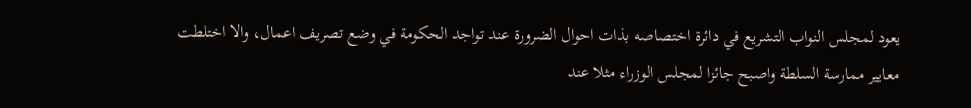يعود لمجلس النواب التشريع في دائرة اختصاصه بذات احوال الضرورة عند تواجد الحكومة في وضع تصريف اعمال، والا اختلطت معايير ممارسة السلطة واصبح جائزا لمجلس الوزراء مثلا عند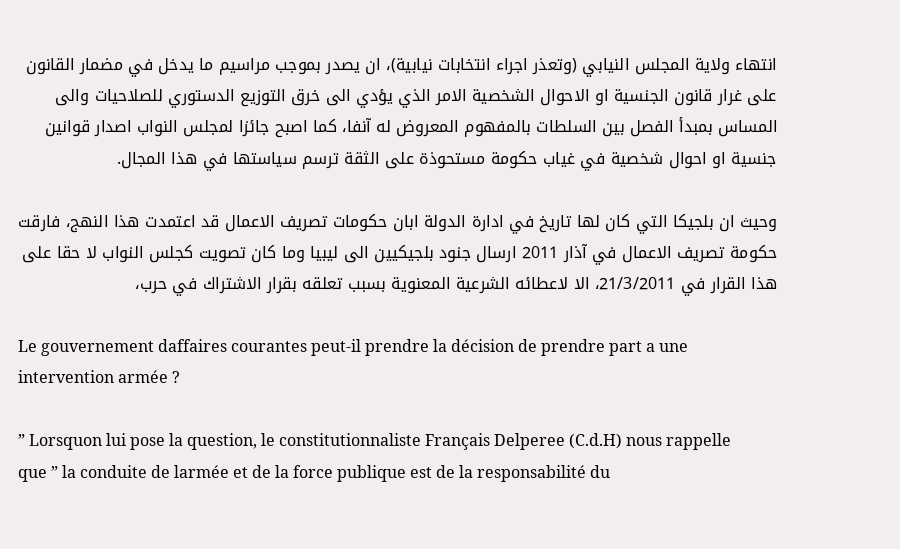انتهاء ولاية المجلس النيابي (وتعذر اجراء انتخابات نيابية)، ان يصدر بموجب مراسيم ما يدخل في مضمار القانون على غرار قانون الجنسية او الاحوال الشخصية الامر الذي يؤدي الى خرق التوزيع الدستوري للصلاحيات والى المساس بمبدأ الفصل بين السلطات بالمفهوم المعروض له آنفا، كما اصبح جائزا لمجلس النواب اصدار قوانين جنسية او احوال شخصية في غياب حكومة مستحوذة على الثقة ترسم سياستها في هذا المجال.

وحيث ان بلجيكا التي كان لها تاريخ في ادارة الدولة ابان حكومات تصريف الاعمال قد اعتمدت هذا النهج، فارقت حكومة تصريف الاعمال في آذار 2011 ارسال جنود بلجيكيين الى ليبيا وما كان تصويت كجلس النواب لا حقا على هذا القرار في 21/3/2011، الا لاعطائه الشرعية المعنوية بسبب تعلقه بقرار الاشتراك في حرب،

Le gouvernement daffaires courantes peut-il prendre la décision de prendre part a une intervention armée ?

” Lorsquon lui pose la question, le constitutionnaliste Français Delperee (C.d.H) nous rappelle que ” la conduite de larmée et de la force publique est de la responsabilité du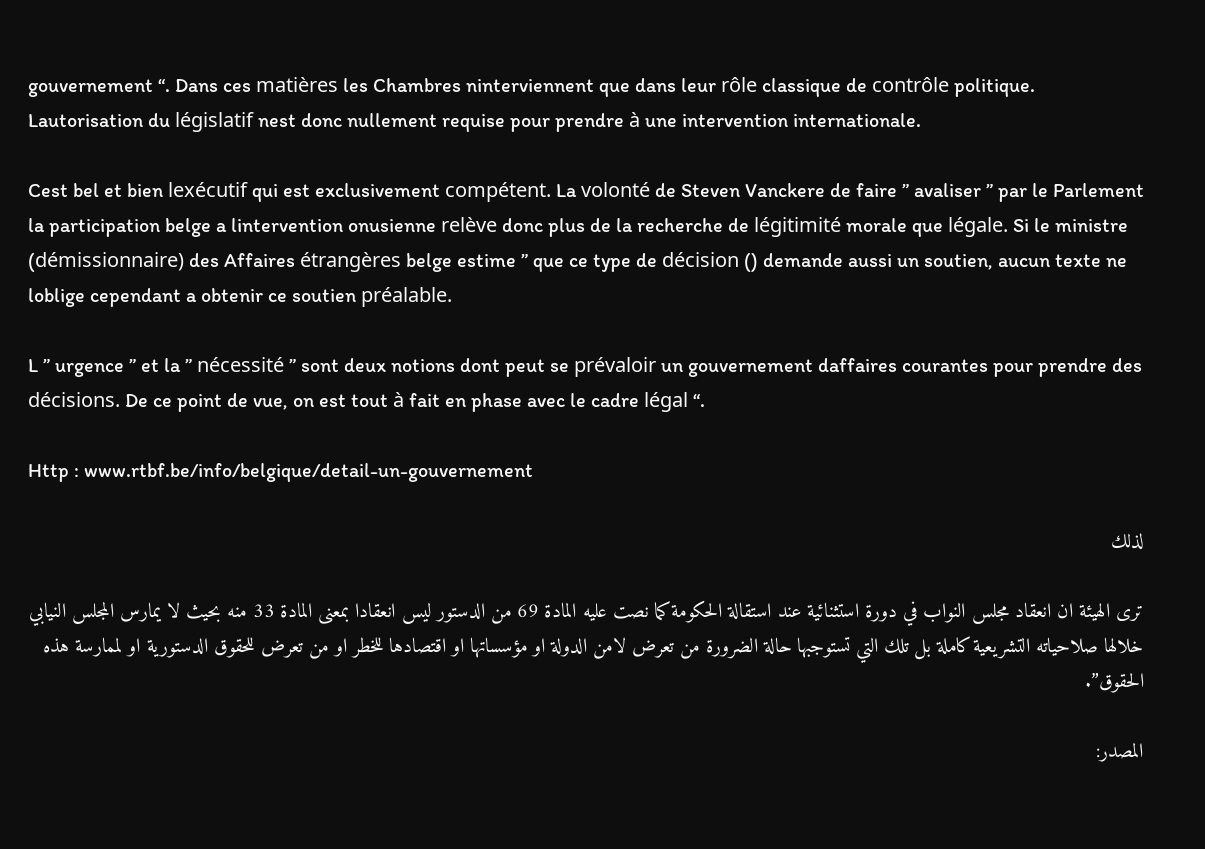gouvernement “. Dans ces matières les Chambres ninterviennent que dans leur rôle classique de contrôle politique. Lautorisation du législatif nest donc nullement requise pour prendre à une intervention internationale.

Cest bel et bien lexécutif qui est exclusivement compétent. La volonté de Steven Vanckere de faire ” avaliser ” par le Parlement la participation belge a lintervention onusienne relève donc plus de la recherche de légitimité morale que légale. Si le ministre (démissionnaire) des Affaires étrangères belge estime ” que ce type de décision () demande aussi un soutien, aucun texte ne loblige cependant a obtenir ce soutien préalable.

L ” urgence ” et la ” nécessité ” sont deux notions dont peut se prévaloir un gouvernement daffaires courantes pour prendre des décisions. De ce point de vue, on est tout à fait en phase avec le cadre légal “.

Http : www.rtbf.be/info/belgique/detail-un-gouvernement

لذلك

ترى الهيئة ان انعقاد مجلس النواب في دورة استثنائية عند استقالة الحكومة كما نصت عليه المادة 69 من الدستور ليس انعقادا بمعنى المادة 33 منه بحيث لا يمارس المجلس النيابي خلالها صلاحياته التشريعية كاملة بل تلك التي تستوجبها حالة الضرورة من تعرض لامن الدولة او مؤسساتها او اقتصادها للخطر او من تعرض للحقوق الدستورية او لممارسة هذه الحقوق”.

المصدر: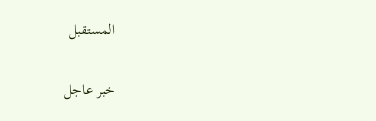المستقبل

خبر عاجل